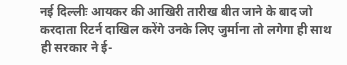नई दिल्लीः आयकर की आखिरी तारीख बीत जाने के बाद जो करदाता रिटर्न दाखिल करेंगे उनके लिए जुर्माना तो लगेगा ही साथ ही सरकार ने ई-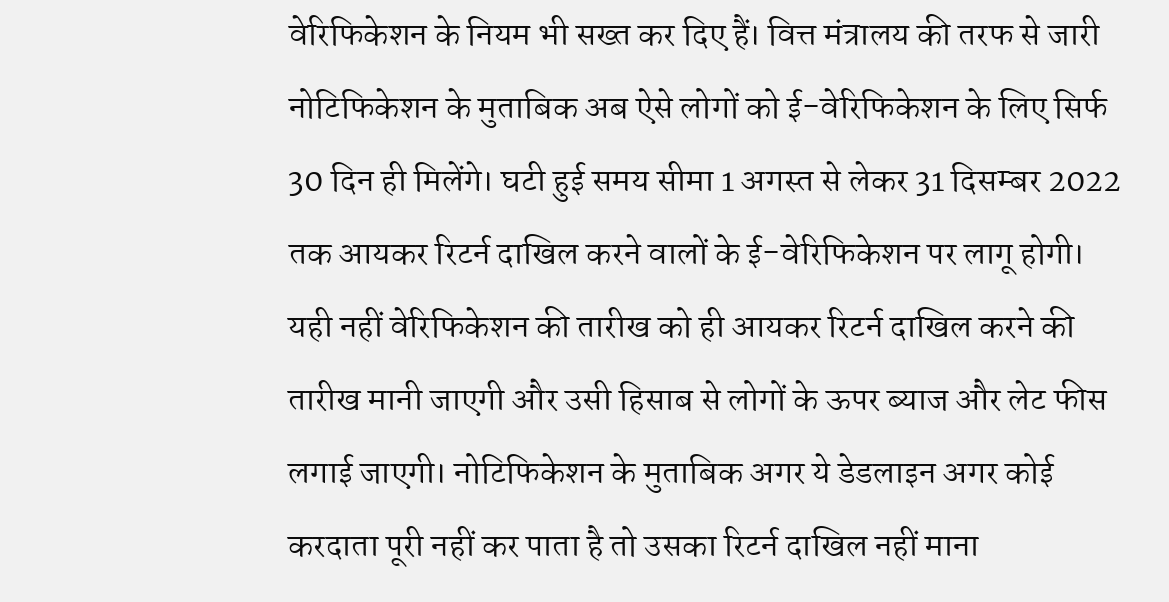वेरिफिकेशन के नियम भी सख्त कर दिए हैं। वित्त मंत्रालय की तरफ से जारी नोटिफिकेशन के मुताबिक अब ऐसे लोगों को ई-वेरिफिकेशन के लिए सिर्फ 30 दिन ही मिलेंगे। घटी हुई समय सीमा 1 अगस्त से लेकर 31 दिसम्बर 2022 तक आयकर रिटर्न दाखिल करने वालों के ई-वेरिफिकेशन पर लागू होगी। यही नहीं वेरिफिकेशन की तारीख को ही आयकर रिटर्न दाखिल करने की तारीख मानी जाएगी और उसी हिसाब से लोगों के ऊपर ब्याज और लेट फीस लगाई जाएगी। नोटिफिकेशन के मुताबिक अगर ये डेडलाइन अगर कोई करदाता पूरी नहीं कर पाता है तो उसका रिटर्न दाखिल नहीं माना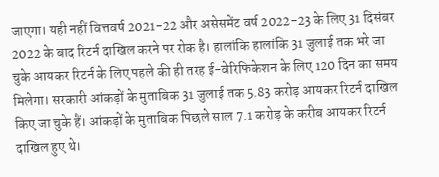जाएगा। यही नहीं वित्तवर्ष 2021-22 और असेसमेंट वर्ष 2022-23 के लिए 31 दिसंबर 2022 के बाद रिटर्न दाखिल करने पर रोक है। हालांकि हालांकि 31 जुलाई तक भरे जा चुके आयकर रिटर्न के लिए पहले की ही तरह ई-वेरिफिकेशन के लिए 120 दिन का समय मिलेगा। सरकारी आंकड़ों के मुताबिक 31 जुलाई तक 5.83 करोड़ आयकर रिटर्न दाखिल किए जा चुके हैं। आंकड़ों के मुताबिक पिछले साल 7.1 करोड़ के करीब आयकर रिटर्न दाखिल हुए थे।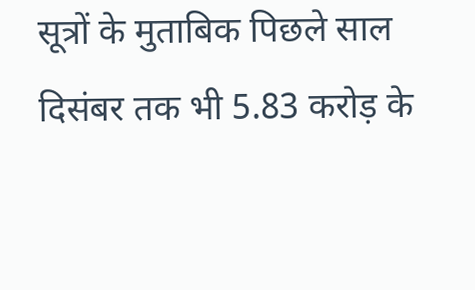सूत्रों के मुताबिक पिछले साल दिसंबर तक भी 5.83 करोड़ के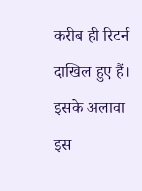करीब ही रिटर्न दाखिल हुए हैं। इसके अलावा इस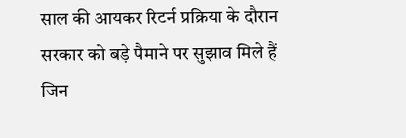साल की आयकर रिटर्न प्रक्रिया के दौरान सरकार को बड़े पैमाने पर सुझाव मिले हैं जिन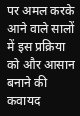पर अमल करके आने वाले सालों में इस प्रक्रिया को और आसान बनाने की कवायद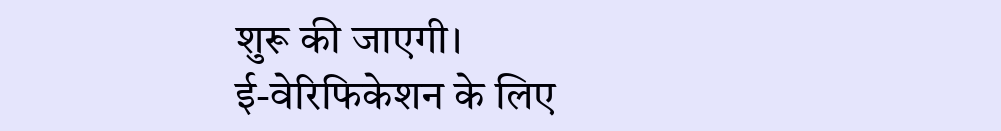शुरू की जाएगी।
ई-वेरिफिकेशन के लिए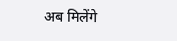अब मिलेंगे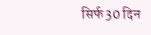सिर्फ 30 दिन